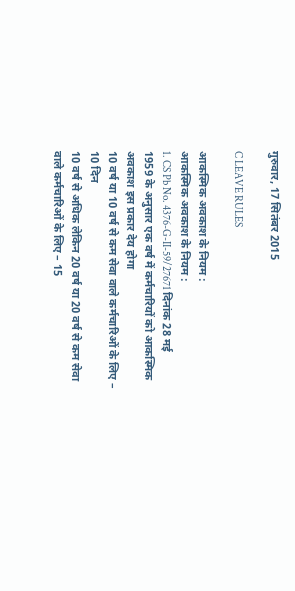गुरुवार, 17 सितंबर 2015

C LEAVE RULES

आकस्मिक अवकाश के नियम :
आकस्मिक अवकाश के नियम :
1. CS Pb No. 4376-G-II-59/27671 दिनांक 28 मई
1959 के अनुसार एक वर्ष में कर्मचारियों को आकस्मिक
अवकाश इस प्रकार देय होगा
10 वर्ष या 10 वर्ष से कम सेवा वाले कर्मचारिओं के लिए –
10 दिन
10 वर्ष से अधिक लेकिन 20 वर्ष या 20 वर्ष से कम सेवा
वाले कर्मचारिओं के लिए – 15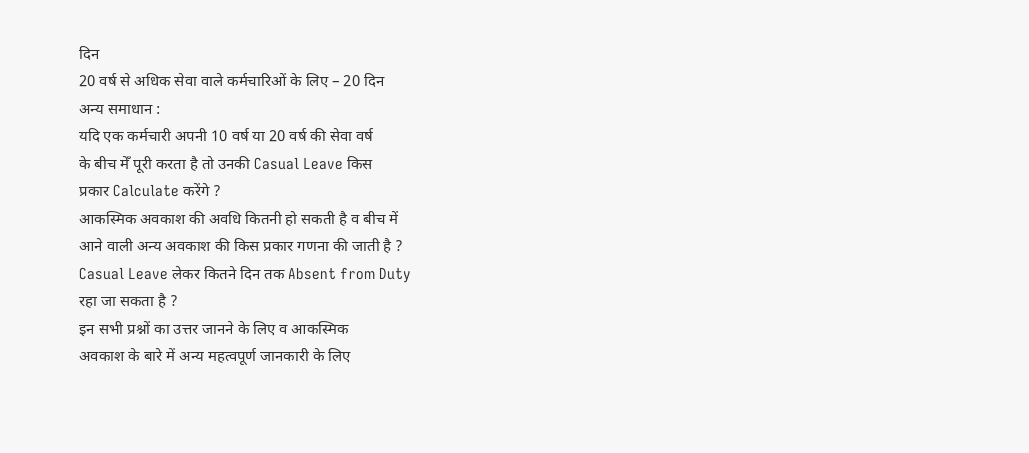दिन
20 वर्ष से अधिक सेवा वाले कर्मचारिओं के लिए – 20 दिन
अन्य समाधान :
यदि एक कर्मचारी अपनी 10 वर्ष या 20 वर्ष की सेवा वर्ष
के बीच मेँ पूरी करता है तो उनकी Casual Leave किस
प्रकार Calculate करेंगे ?
आकस्मिक अवकाश की अवधि कितनी हो सकती है व बीच में
आने वाली अन्य अवकाश की किस प्रकार गणना की जाती है ?
Casual Leave लेकर कितने दिन तक Absent from Duty
रहा जा सकता है ?
इन सभी प्रश्नों का उत्तर जानने के लिए व आकस्मिक
अवकाश के बारे में अन्य महत्वपूर्ण जानकारी के लिए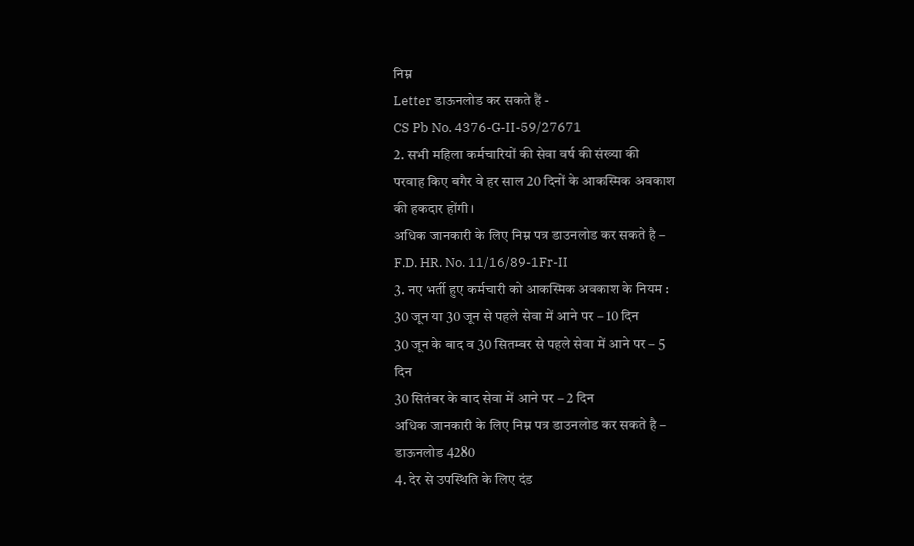निम्न
Letter डाऊनलोड कर सकते हैं -
CS Pb No. 4376-G-II-59/27671
2. सभी महिला कर्मचारियों की सेवा वर्ष की संख्या की
परवाह किए बगैर वे हर साल 20 दिनों के आकस्मिक अवकाश
की हकदार होंगी।
अधिक जानकारी के लिए निम्न पत्र डाउनलोड कर सकते है –
F.D. HR. No. 11/16/89-1Fr-II
3. नए भर्ती हुए कर्मचारी को आकस्मिक अवकाश के नियम :
30 जून या 30 जून से पहले सेवा में आने पर – 10 दिन
30 जून के बाद व 30 सितम्बर से पहले सेवा में आने पर – 5
दिन
30 सितंबर के बाद सेवा में आने पर – 2 दिन
अधिक जानकारी के लिए निम्न पत्र डाउनलोड कर सकते है –
डाऊनलोड 4280
4. देर से उपस्थिति के लिए दंड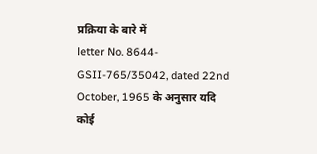प्रक्रिया के बारे में
letter No. 8644-GSII-765/35042, dated 22nd
October, 1965 के अनुसार यदि कोई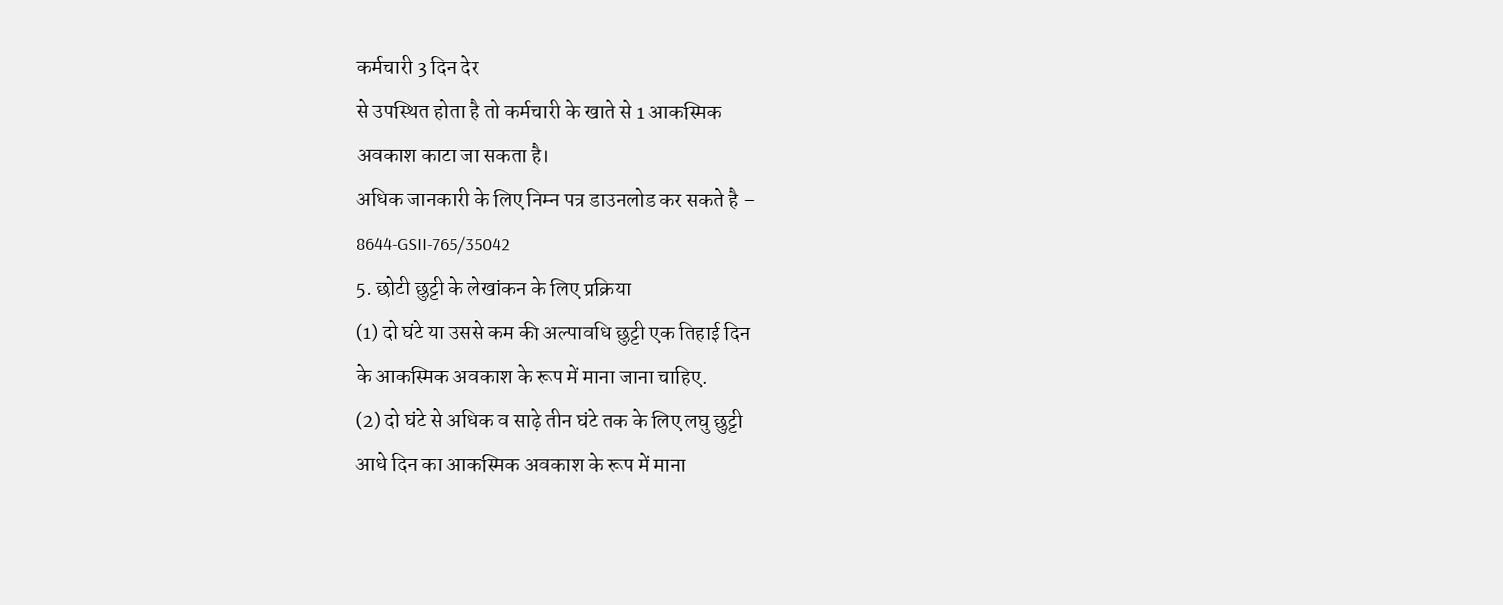कर्मचारी 3 दिन देर
से उपस्थित होता है तो कर्मचारी के खाते से 1 आकस्मिक
अवकाश काटा जा सकता है।
अधिक जानकारी के लिए निम्न पत्र डाउनलोड कर सकते है –
8644-GSII-765/35042
5. छोटी छुट्टी के लेखांकन के लिए प्रक्रिया
(1) दो घंटे या उससे कम की अल्पावधि छुट्टी एक तिहाई दिन
के आकस्मिक अवकाश के रूप में माना जाना चाहिए.
(2) दो घंटे से अधिक व साढ़े तीन घंटे तक के लिए लघु छुट्टी
आधे दिन का आकस्मिक अवकाश के रूप में माना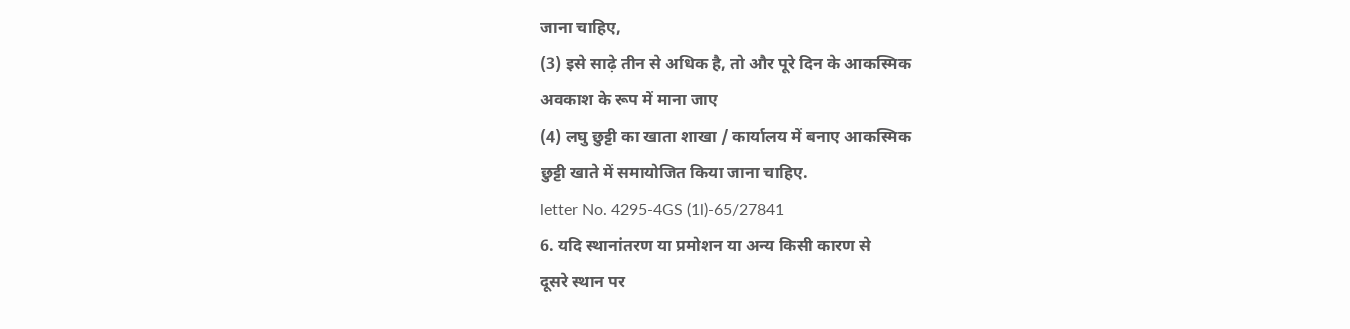जाना चाहिए,
(3) इसे साढ़े तीन से अधिक है, तो और पूरे दिन के आकस्मिक
अवकाश के रूप में माना जाए
(4) लघु छुट्टी का खाता शाखा / कार्यालय में बनाए आकस्मिक
छुट्टी खाते में समायोजित किया जाना चाहिए.
letter No. 4295-4GS (1l)-65/27841
6. यदि स्थानांतरण या प्रमोशन या अन्य किसी कारण से
दूसरे स्थान पर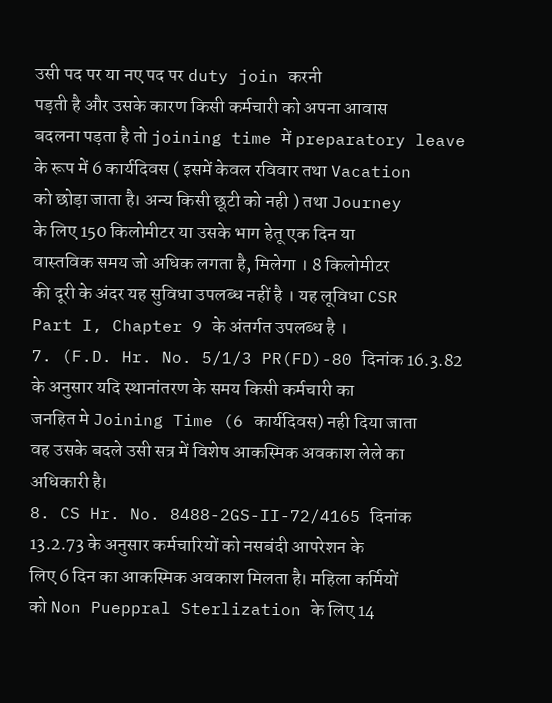उसी पद पर या नए पद पर duty join करनी
पड़ती है और उसके कारण किसी कर्मचारी को अपना आवास
बदलना पड़ता है तो joining time में preparatory leave
के रूप में 6 कार्यदिवस ( इसमें केवल रविवार तथा Vacation
को छोड़ा जाता है। अन्य किसी छूटी को नही ) तथा Journey
के लिए 150 किलोमीटर या उसके भाग हेतू एक दिन या
वास्तविक समय जो अधिक लगता है, मिलेगा । 8 किलोमीटर
की दूरी के अंदर यह सुविधा उपलब्ध नहीं है । यह लूविधा CSR
Part I, Chapter 9 के अंतर्गत उपलब्ध है ।
7. (F.D. Hr. No. 5/1/3 PR(FD)-80 दिनांक 16.3.82
के अनुसार यदि स्थानांतरण के समय किसी कर्मचारी का
जनहित मे Joining Time (6 कार्यदिवस) नही दिया जाता
वह उसके बदले उसी सत्र में विशेष आकस्मिक अवकाश लेले का
अधिकारी है।
8. CS Hr. No. 8488-2GS-II-72/4165 दिनांक
13.2.73 के अनुसार कर्मचारियों को नसबंदी आपरेशन के
लिए 6 दिन का आकस्मिक अवकाश मिलता है। महिला कर्मियों
को Non Pueppral Sterlization के लिए 14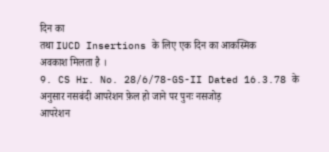दिन का
तथा IUCD Insertions के लिए एक दिन का आकस्मिक
अवकाश मिलता है ।
9. CS Hr. No. 28/6/78-GS-II Dated 16.3.78 के
अनुसार नसबंदी आपरेशन फ़ेल हो जाने पर पुनः नसजोड़
आपरेशन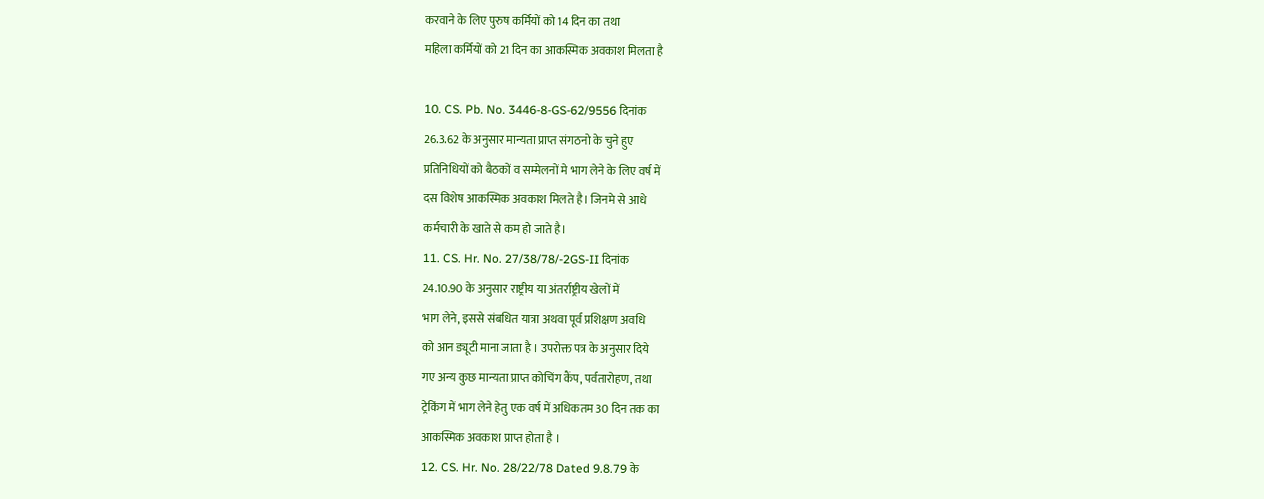करवाने के लिए पुरुष कर्मियों को 14 दिन का तथा
महिला कर्मियों को 21 दिन का आकस्मिक अवकाश मिलता है

10. CS. Pb. No. 3446-8-GS-62/9556 दिनांक
26.3.62 के अनुसार मान्यता प्राप्त संगठनो के चुने हुए
प्रतिनिधियों को बैठकों व सम्मेलनों मे भाग लेने के लिए वर्ष में
दस विशेष आकस्मिक अवकाश मिलते है। जिनमे से आधे
कर्मचारी के खाते से कम हो जाते है।
11. CS. Hr. No. 27/38/78/-2GS-II दिनांक
24.10.90 के अनुसार राष्ट्रीय या अंतर्राष्ट्रीय खेलों में
भाग लेने, इससे संबधित यात्रा अथवा पूर्व प्रशिक्षण अवधि
को आन ड्यूटी माना जाता है । उपरोक्त पत्र के अनुसार दिये
गए अन्य कुछ मान्यता प्राप्त कोचिंग कैंप, पर्वतारोहण, तथा
ट्रेकिंग में भाग लेने हेतु एक वर्ष में अधिकतम 30 दिन तक का
आकस्मिक अवकाश प्राप्त होता है ।
12. CS. Hr. No. 28/22/78 Dated 9.8.79 के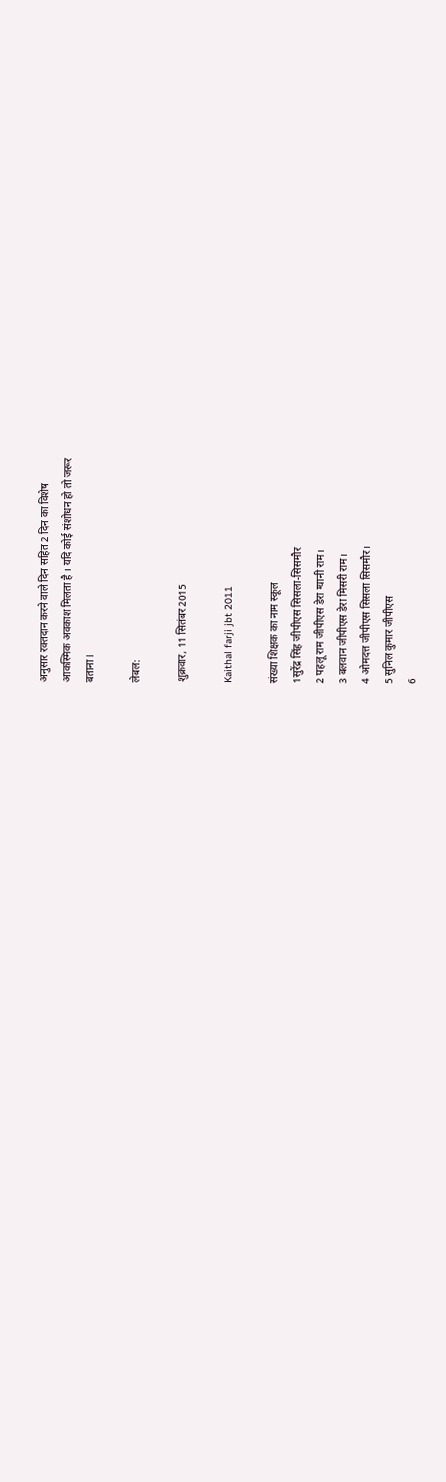अनुसार रक्तदान करने वाले दिन सहित 2 दिन का विशेष
आकस्मिक अवकाश मिलता है । यदि कोई संशोधन हो तो जरूर
बताना l

लेबल:

शुक्रवार, 11 सितंबर 2015

Kaithal farji jbt 2011

संख्या शिक्षक का नाम स्कूल
1सुरेंद्र सिंह जीपीएस सिसला-सिसमौर
2 पहलू राम जीपीएस डेरा ग्यानी राम।
3 बलवान जीपीएस डेरा मिसरी राम।
4 ओमदत्त जीपीएस सिसला सिसमौर।
5 सुनिल कुमार जीपीएस
6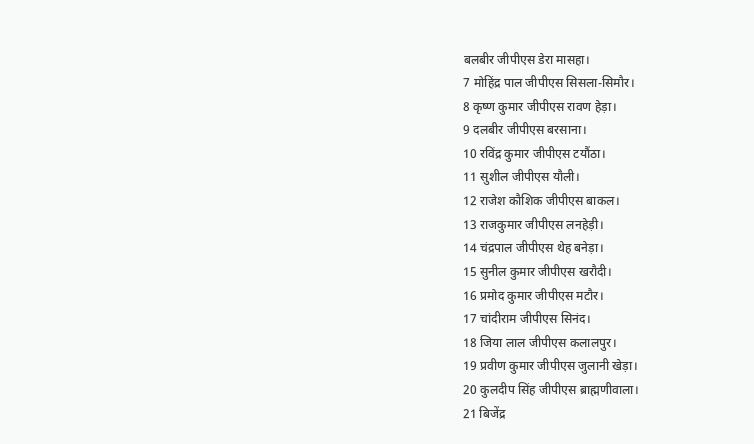बलबीर जीपीएस डेरा मासहा।
7 मोहिंद्र पाल जीपीएस सिसला-सिमौर।
8 कृष्ण कुमार जीपीएस रावण हेड़ा।
9 दलबीर जीपीएस बरसाना।
10 रविंद्र कुमार जीपीएस टयौंठा।
11 सुशील जीपीएस यौली।
12 राजेश कौशिक जीपीएस बाकल।
13 राजकुमार जीपीएस लनहेड़ी।
14 चंद्रपाल जीपीएस थेह बनेड़ा।
15 सुनील कुमार जीपीएस खरौदी।
16 प्रमोद कुमार जीपीएस मटौर।
17 चांदीराम जीपीएस सिनंद।
18 जिया लाल जीपीएस कलालपुर।
19 प्रवीण कुमार जीपीएस जुलानी खेड़ा।
20 कुलदीप सिंह जीपीएस ब्राह्मणीवाला।
21 बिजेंद्र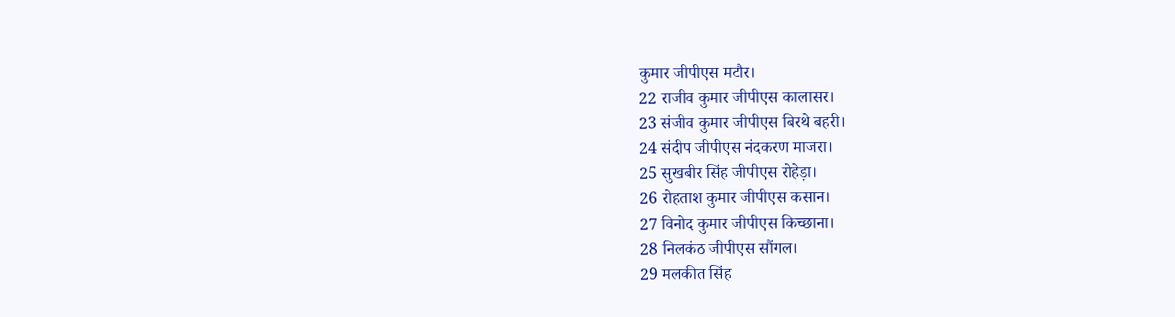कुमार जीपीएस मटौर।
22 राजीव कुमार जीपीएस कालासर।
23 संजीव कुमार जीपीएस बिरथे बहरी।
24 संदीप जीपीएस नंदकरण माजरा।
25 सुखबीर सिंह जीपीएस रोहेड़ा।
26 रोहताश कुमार जीपीएस कसान।
27 विनोद कुमार जीपीएस किच्छाना।
28 निलकंठ जीपीएस सौंगल।
29 मलकीत सिंह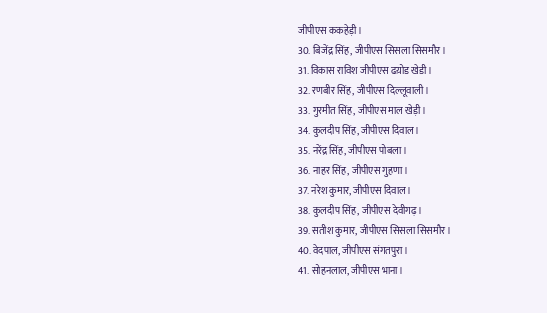जीपीएस ककहेड़ी।
30. बिजेंद्र सिंह, जीपीएस सिसला सिसमौर।
31. विकास राविश जीपीएस ढय़ोड खेडी।
32. रणबीर सिंह, जीपीएस दिल्लूवाली।
33. गुरमीत सिंह, जीपीएस माल खेड़ी।
34. कुलदीप सिंह, जीपीएस दिवाल।
35. नरेंद्र सिंह, जीपीएस पोबला।
36. नाहर सिंह, जीपीएस गुहणा।
37. नरेश कुमार, जीपीएस दिवाल।
38. कुलदीप सिंह, जीपीएस देवीगढ़।
39. सतीश कुमार, जीपीएस सिसला सिसमौर।
40. वेदपाल, जीपीएस संगतपुरा।
41. सोहनलाल, जीपीएस भाना।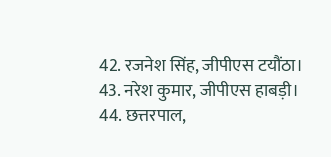42. रजनेश सिंह, जीपीएस टयौंठा।
43. नरेश कुमार, जीपीएस हाबड़ी।
44. छत्तरपाल,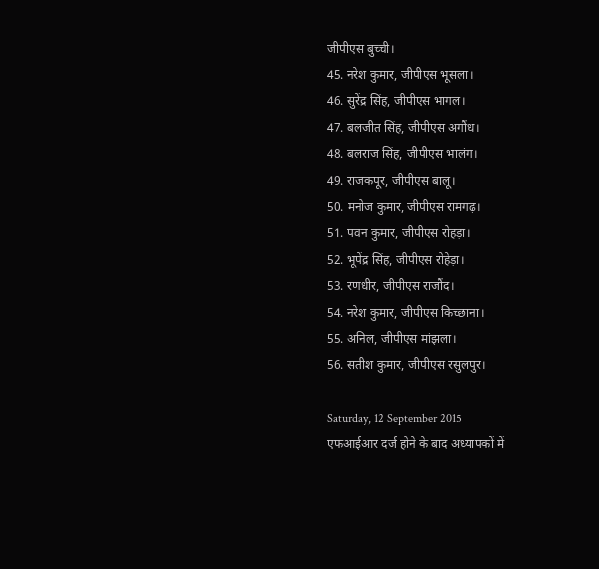जीपीएस बुच्ची।
45. नरेश कुमार, जीपीएस भूसला।
46. सुरेंद्र सिंह, जीपीएस भागल।
47. बलजीत सिंह, जीपीएस अगौंध।
48. बलराज सिंह, जीपीएस भालंग।
49. राजकपूर, जीपीएस बालू।
50. मनोज कुमार, जीपीएस रामगढ़।
51. पवन कुमार, जीपीएस रोहड़ा।
52. भूपेंद्र सिंह, जीपीएस रोहेड़ा।
53. रणधीर, जीपीएस राजौंद।
54. नरेश कुमार, जीपीएस किच्छाना।
55. अनिल, जीपीएस मांझला।
56. सतीश कुमार, जीपीएस रसुलपुर।

Saturday, 12 September 2015
एफआईआर दर्ज होने के बाद अध्यापकों में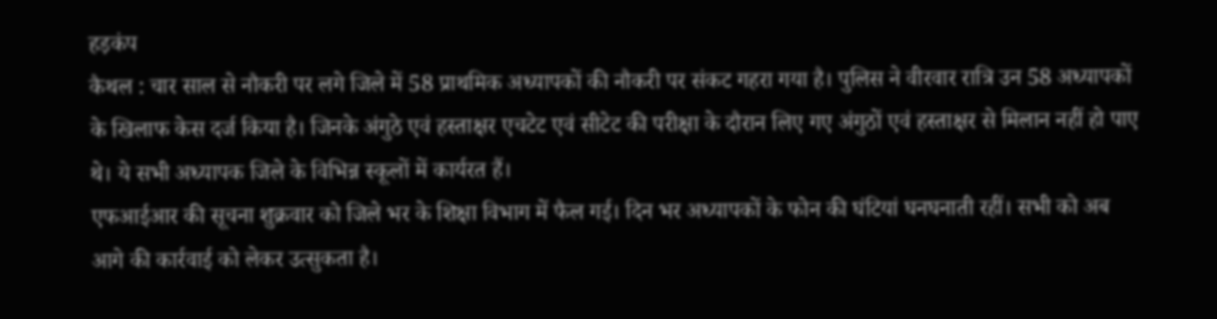हड़कंप
कैथल : चार साल से नौकरी पर लगे जिले में 58 प्राथमिक अध्यापकों की नौकरी पर संकट गहरा गया है। पुलिस ने वीरवार रात्रि उन 58 अध्यापकों के खिलाफ केस दर्ज किया है। जिनके अंगुठे एवं हस्ताक्षर एचटेट एवं सीटेट की परीक्षा के दौरान लिए गए अंगुठों एवं हस्ताक्षर से मिलान नहीं हो पाए थे। ये सभी अध्यापक जिले के विभिन्न स्कूलों में कार्यरत हैं।
एफआईआर की सूचना शुक्रवार को जिले भर के शिक्षा विभाग में फैल गई। दिन भर अध्यापकों के फोन की घंटियां घनघनाती रहीं। सभी को अब आगे की कार्रवाई को लेकर उत्सुकता है।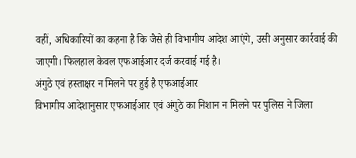वहीं, अधिकारियों का कहना है कि जैसे ही विभागीय आदेश आएंगे, उसी अनुसार कार्रवाई की जाएगी। फिलहाल केवल एफआईआर दर्ज करवाई गई है।
अंगुठे एवं हस्ताक्षर न मिलने पर हुई है एफआईआर
विभागीय आदेशानुसार एफआईआर एवं अंगुठे का निशान न मिलने पर पुलिस ने जिला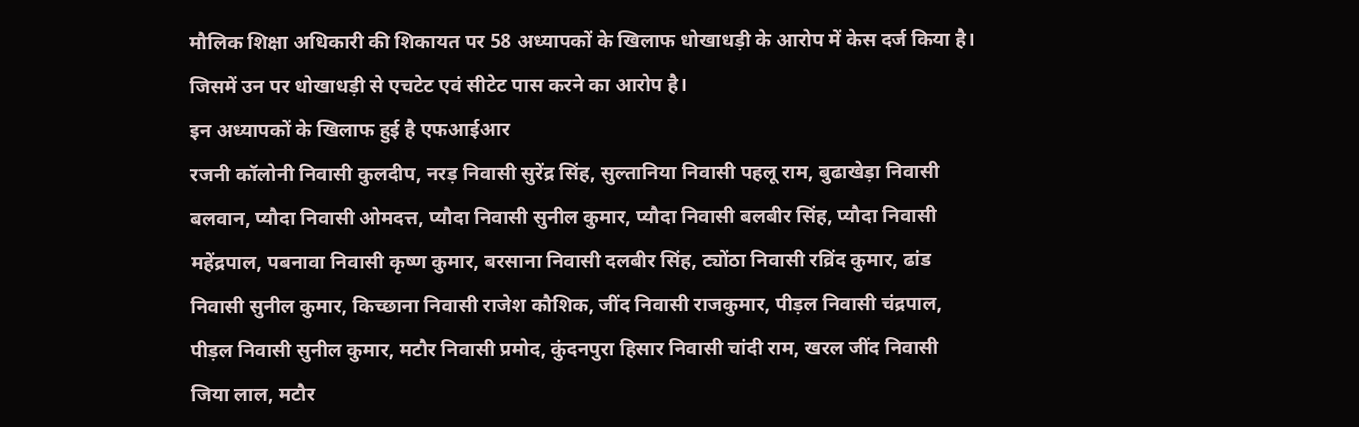मौलिक शिक्षा अधिकारी की शिकायत पर 58 अध्यापकों के खिलाफ धोखाधड़ी के आरोप में केस दर्ज किया है। जिसमें उन पर धोखाधड़ी से एचटेट एवं सीटेट पास करने का आरोप है।
इन अध्यापकों के खिलाफ हुई है एफआईआर
रजनी कॉलोनी निवासी कुलदीप, नरड़ निवासी सुरेंद्र सिंह, सुल्तानिया निवासी पहलू राम, बुढाखेड़ा निवासी बलवान, प्यौदा निवासी ओमदत्त, प्यौदा निवासी सुनील कुमार, प्यौदा निवासी बलबीर सिंह, प्यौदा निवासी महेंद्रपाल, पबनावा निवासी कृष्ण कुमार, बरसाना निवासी दलबीर सिंह, ट्योंठा निवासी रव्रिंद कुमार, ढांड निवासी सुनील कुमार, किच्छाना निवासी राजेश कौशिक, जींद निवासी राजकुमार, पीड़ल निवासी चंद्रपाल, पीड़ल निवासी सुनील कुमार, मटौर निवासी प्रमोद, कुंदनपुरा हिसार निवासी चांदी राम, खरल जींद निवासी जिया लाल, मटौर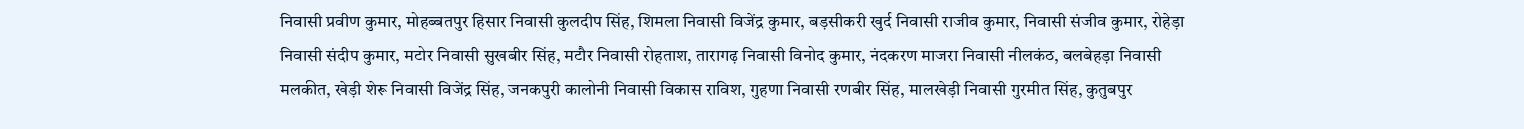निवासी प्रवीण कुमार, मोहब्बतपुर हिसार निवासी कुलदीप सिंह, शिमला निवासी विजेंद्र कुमार, बड़सीकरी खुर्द निवासी राजीव कुमार, निवासी संजीव कुमार, रोहेड़ा निवासी संदीप कुमार, मटोर निवासी सुखबीर सिंह, मटौर निवासी रोहताश, तारागढ़ निवासी विनोद कुमार, नंदकरण माजरा निवासी नीलकंठ, बलबेहड़ा निवासी मलकीत, खेड़ी शेरू निवासी विजेंद्र सिंह, जनकपुरी कालोनी निवासी विकास राविश, गुहणा निवासी रणबीर सिंह, मालखेड़ी निवासी गुरमीत सिंह, कुतुबपुर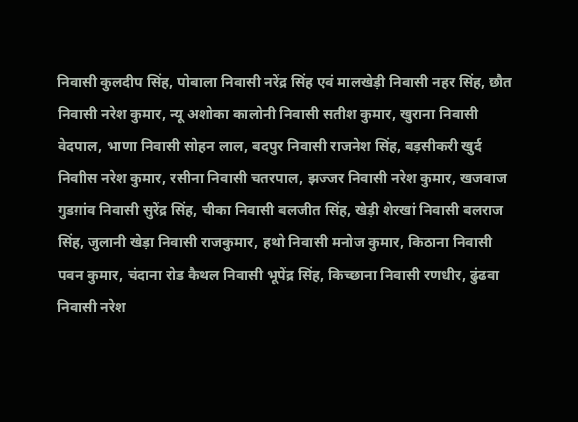निवासी कुलदीप सिंह, पोबाला निवासी नरेंद्र सिंह एवं मालखेड़ी निवासी नहर सिंह, छौत निवासी नरेश कुमार, न्यू अशोका कालोनी निवासी सतीश कुमार, खुराना निवासी वेदपाल, भाणा निवासी सोहन लाल, बदपुर निवासी राजनेश सिंह, बड़सीकरी खुर्द निवाीस नरेश कुमार, रसीना निवासी चतरपाल, झज्जर निवासी नरेश कुमार, खजवाज गुडग़ांव निवासी सुरेंद्र सिंह, चीका निवासी बलजीत सिंह, खेड़ी शेरखां निवासी बलराज सिंह, जुलानी खेड़ा निवासी राजकुमार, हथो निवासी मनोज कुमार, किठाना निवासी पवन कुमार, चंदाना रोड कैथल निवासी भूपेंद्र सिंह, किच्छाना निवासी रणधीर, ढुंढवा निवासी नरेश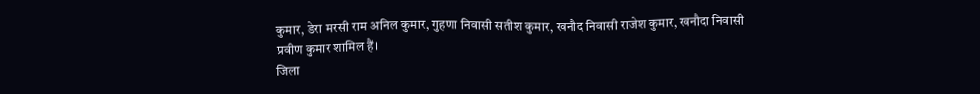कुमार, डेरा मरसी राम अनिल कुमार, गुहणा निवासी सतीश कुमार, खनौद निवासी राजेश कुमार, खनौदा निवासी प्रवीण कुमार शामिल हैं।
जिला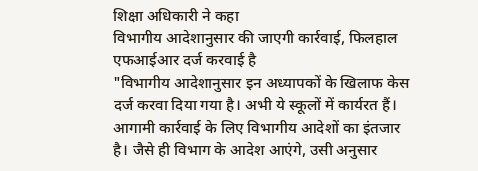शिक्षा अधिकारी ने कहा
विभागीय आदेशानुसार की जाएगी कार्रवाई, फिलहाल एफआईआर दर्ज करवाई है
"विभागीय आदेशानुसार इन अध्यापकों के खिलाफ केस दर्ज करवा दिया गया है। अभी ये स्कूलों में कार्यरत हैं। आगामी कार्रवाई के लिए विभागीय आदेशों का इंतजार है। जैसे ही विभाग के आदेश आएंगे, उसी अनुसार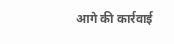आगे की कार्रवाई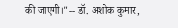की जाएगी।"-- डॉ. अशोक कुमार,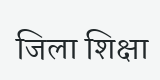जिला शिक्षा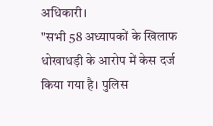अधिकारी।
"सभी 58 अध्यापकों के खिलाफ धोखाधड़ी के आरोप में केस दर्ज किया गया है। पुलिस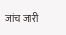जांच जारी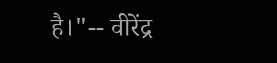है।"-- वीरेंद्र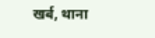खर्ब, थाना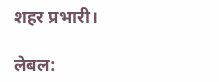शहर प्रभारी।

लेबल: